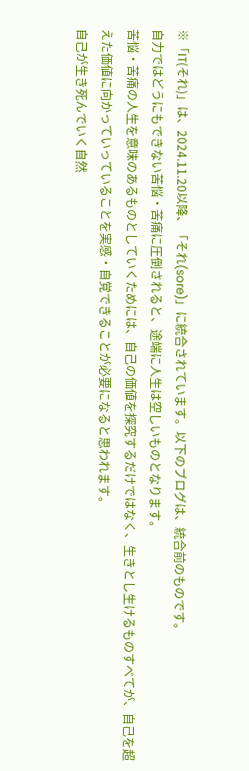※「IT(それ)」は、2024.11.20以降、「それ(sore)」に統合されています。以下のブログは、統合前のものです。
自力ではどうにもできない苦悩・苦痛に圧倒されると、途端に人生は空しいものとなります。
苦悩・苦痛の人生を意味のあるものとしていくためには、自己の価値を探究するだけではなく、生きとし生けるものすべてが、自己を超えた価値に向かっていっていることを実感・自覚できることが必要になると思われます。
自己が生き死んでいく自然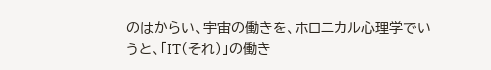のはからい、宇宙の働きを、ホロニカル心理学でいうと、「IT(それ)」の働き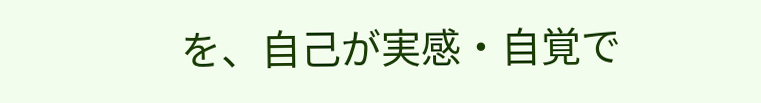を、自己が実感・自覚で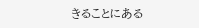きることにある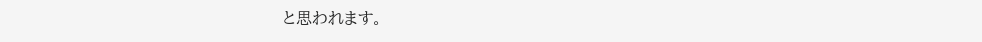と思われます。